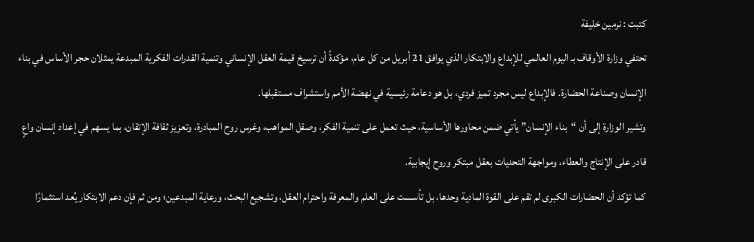كتبت : نرمين خليفة
تحتفي وزارة الأوقاف بـ اليوم العالمي للإبداع والابتكار الذي يوافق 21 أبريل من كل عام، مؤكدةً أن ترسيخ قيمة العقل الإنساني وتنمية القدرات الفكرية المبدعة يمثلان حجر الأساس في بناء الإنسان وصناعة الحضارة. فالإبداع ليس مجرد تميز فردي، بل هو دعامة رئيسية في نهضة الأمم واستشراف مستقبلها.
وتشير الوزارة إلى أن “بناء الإنسان” يأتي ضمن محاورها الأساسية، حيث تعمل على تنمية الفكر، وصقل المواهب، وغرس روح المبادرة، وتعزيز ثقافة الإتقان، بما يسهم في إعداد إنسان واعٍ قادر على الإنتاج والعطاء، ومواجهة التحديات بعقل مبتكر وروح إيجابية.
كما تؤكد أن الحضارات الكبرى لم تقم على القوة المادية وحدها، بل تأسست على العلم والمعرفة واحترام العقل، وتشجيع البحث، ورعاية المبدعين؛ ومن ثم فإن دعم الابتكار يُعد استثمارًا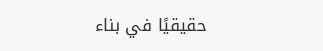حقيقيًا في بناء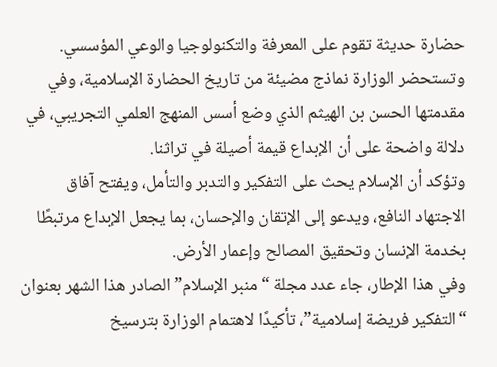حضارة حديثة تقوم على المعرفة والتكنولوجيا والوعي المؤسسي.
وتستحضر الوزارة نماذج مضيئة من تاريخ الحضارة الإسلامية، وفي مقدمتها الحسن بن الهيثم الذي وضع أسس المنهج العلمي التجريبي، في دلالة واضحة على أن الإبداع قيمة أصيلة في تراثنا.
وتؤكد أن الإسلام يحث على التفكير والتدبر والتأمل، ويفتح آفاق الاجتهاد النافع، ويدعو إلى الإتقان والإحسان، بما يجعل الإبداع مرتبطًا بخدمة الإنسان وتحقيق المصالح وإعمار الأرض.
وفي هذا الإطار، جاء عدد مجلة “منبر الإسلام” الصادر هذا الشهر بعنوان “التفكير فريضة إسلامية”، تأكيدًا لاهتمام الوزارة بترسيخ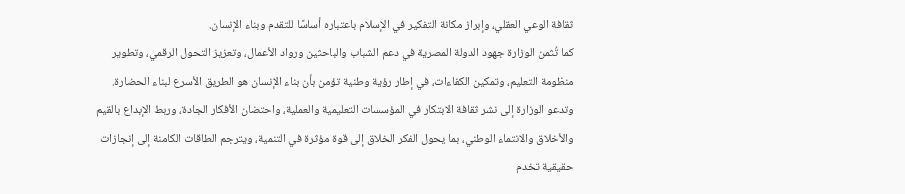ثقافة الوعي العقلي، وإبراز مكانة التفكير في الإسلام باعتباره أساسًا للتقدم وبناء الإنسان.
كما تُثمن الوزارة جهود الدولة المصرية في دعم الشباب والباحثين ورواد الأعمال، وتعزيز التحول الرقمي، وتطوير منظومة التعليم، وتمكين الكفاءات، في إطار رؤية وطنية تؤمن بأن بناء الإنسان هو الطريق الأسرع لبناء الحضارة.
وتدعو الوزارة إلى نشر ثقافة الابتكار في المؤسسات التعليمية والعملية، واحتضان الأفكار الجادة، وربط الإبداع بالقيم والأخلاق والانتماء الوطني، بما يحول الفكر الخلاق إلى قوة مؤثرة في التنمية، ويترجم الطاقات الكامنة إلى إنجازات حقيقية تخدم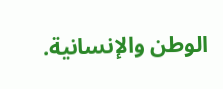الوطن والإنسانية.